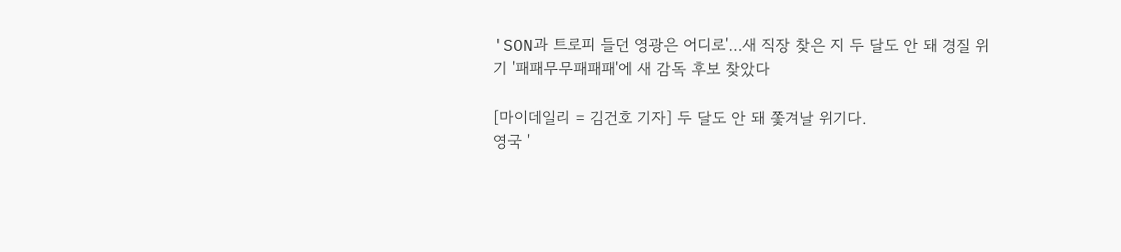'SON과 트로피 들던 영광은 어디로'…새 직장 찾은 지 두 달도 안 돼 경질 위기 '패패무무패패패'에 새 감독 후보 찾았다

[마이데일리 = 김건호 기자] 두 달도 안 돼 쫓겨날 위기다.
영국 '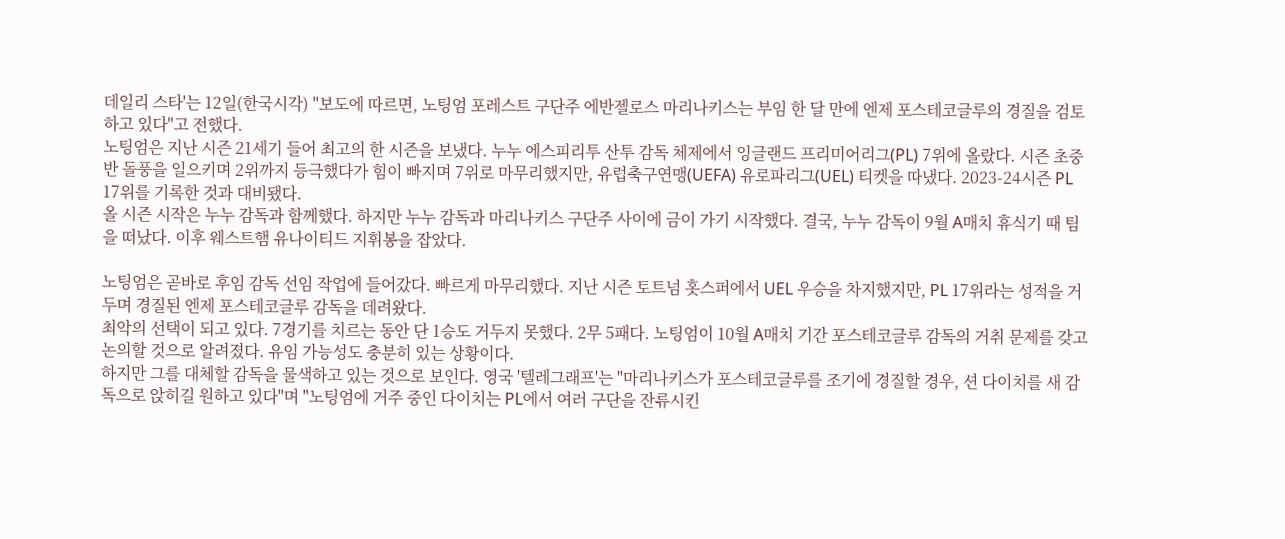데일리 스타'는 12일(한국시각) "보도에 따르면, 노팅엄 포레스트 구단주 에반젤로스 마리나키스는 부임 한 달 만에 엔제 포스테코글루의 경질을 검토하고 있다"고 전했다.
노팅엄은 지난 시즌 21세기 들어 최고의 한 시즌을 보냈다. 누누 에스피리투 산투 감독 체제에서 잉글랜드 프리미어리그(PL) 7위에 올랐다. 시즌 초중반 돌풍을 일으키며 2위까지 등극했다가 힘이 빠지며 7위로 마무리했지만, 유럽축구연맹(UEFA) 유로파리그(UEL) 티켓을 따냈다. 2023-24시즌 PL 17위를 기록한 것과 대비됐다.
올 시즌 시작은 누누 감독과 함께했다. 하지만 누누 감독과 마리나키스 구단주 사이에 금이 가기 시작했다. 결국, 누누 감독이 9월 A매치 휴식기 때 팀을 떠났다. 이후 웨스트햄 유나이티드 지휘봉을 잡았다.

노팅엄은 곧바로 후임 감독 선임 작업에 들어갔다. 빠르게 마무리했다. 지난 시즌 토트넘 홋스퍼에서 UEL 우승을 차지했지만, PL 17위라는 성적을 거두며 경질된 엔제 포스테코글루 감독을 데려왔다.
최악의 선택이 되고 있다. 7경기를 치르는 동안 단 1승도 거두지 못했다. 2무 5패다. 노팅엄이 10월 A매치 기간 포스테코글루 감독의 거취 문제를 갖고 논의할 것으로 알려졌다. 유임 가능성도 충분히 있는 상황이다.
하지만 그를 대체할 감독을 물색하고 있는 것으로 보인다. 영국 '텔레그래프'는 "마리나키스가 포스테코글루를 조기에 경질할 경우, 션 다이치를 새 감독으로 앉히길 원하고 있다"며 "노팅엄에 거주 중인 다이치는 PL에서 여러 구단을 잔류시킨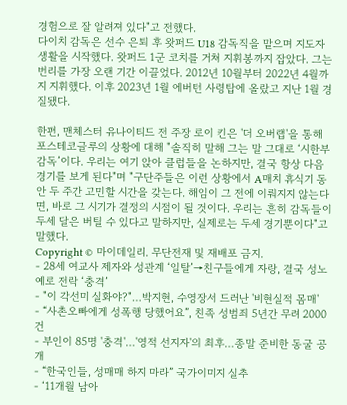경험으로 잘 알려져 있다"고 전했다.
다이치 감독은 선수 은퇴 후 왓퍼드 U18 감독직을 맡으며 지도자 생활을 시작했다. 왓퍼드 1군 코치를 거쳐 지휘봉까지 잡았다. 그는 번리를 가장 오랜 기간 이끌었다. 2012년 10월부터 2022년 4월까지 지휘했다. 이후 2023년 1월 에버턴 사령탑에 올랐고 지난 1월 경질됐다.

한편, 맨체스터 유나이티드 전 주장 로이 킨은 '더 오버랩'을 통해 포스테코글루의 상황에 대해 "솔직히 말해 그는 말 그대로 ‘시한부 감독’이다. 우리는 여기 앉아 클럽들을 논하지만, 결국 항상 다음 경기를 보게 된다"며 "구단주들은 이런 상황에서 A매치 휴식기 동안 두 주간 고민할 시간을 갖는다. 해임이 그 전에 이뤄지지 않는다면, 바로 그 시기가 결정의 시점이 될 것이다. 우리는 흔히 감독들이 두세 달은 버틸 수 있다고 말하지만, 실제로는 두세 경기뿐이다"고 말했다.
Copyright © 마이데일리. 무단전재 및 재배포 금지.
- 28세 여교사 제자와 성관계 ‘일탈’→친구들에게 자랑, 결국 성노예로 전락 ‘충격’
- "이 각선미 실화야?"…박지현, 수영장서 드러난 '비현실적 몸매'
- “사촌오빠에게 성폭행 당했어요”, 친족 성범죄 5년간 무려 2000건
- 부인이 85명 '충격'…'영적 선지자'의 최후…종말 준비한 동굴 공개
- “한국인들, 성매매 하지 마라” 국가이미지 실추
- ‘11개월 남아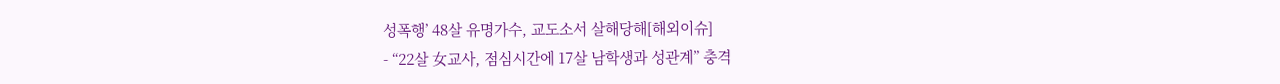성폭행’ 48살 유명가수, 교도소서 살해당해[해외이슈]
- “22살 女교사, 점심시간에 17살 남학생과 성관계” 충격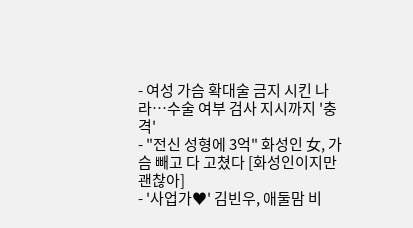- 여성 가슴 확대술 금지 시킨 나라…수술 여부 검사 지시까지 '충격'
- "전신 성형에 3억" 화성인 女, 가슴 빼고 다 고쳤다 [화성인이지만 괜찮아]
- '사업가♥' 김빈우, 애둘맘 비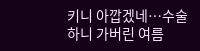키니 아깝겠네…수술하니 가버린 여름